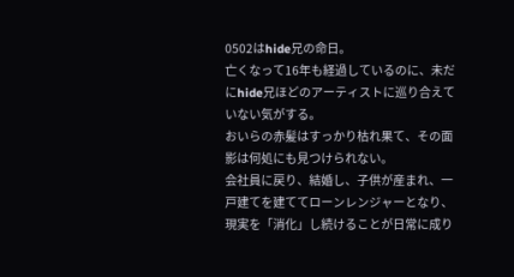0502はhide兄の命日。
亡くなって16年も経過しているのに、未だにhide兄ほどのアーティストに巡り合えていない気がする。
おいらの赤髪はすっかり枯れ果て、その面影は何処にも見つけられない。
会社員に戻り、結婚し、子供が産まれ、一戸建てを建ててローンレンジャーとなり、現実を「消化」し続けることが日常に成り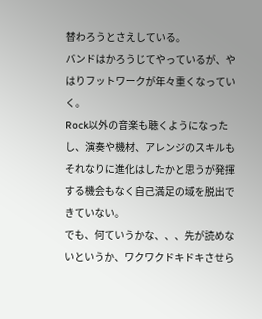替わろうとさえしている。
バンドはかろうじてやっているが、やはりフットワークが年々重くなっていく。
Rock以外の音楽も聴くようになったし、演奏や機材、アレンジのスキルもそれなりに進化はしたかと思うが発揮する機会もなく自己満足の域を脱出できていない。
でも、何ていうかな、、、先が読めないというか、ワクワクドキドキさせら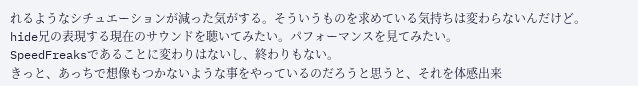れるようなシチュエーションが減った気がする。そういうものを求めている気持ちは変わらないんだけど。
hide兄の表現する現在のサウンドを聴いてみたい。パフォーマンスを見てみたい。
SpeedFreaksであることに変わりはないし、終わりもない。
きっと、あっちで想像もつかないような事をやっているのだろうと思うと、それを体感出来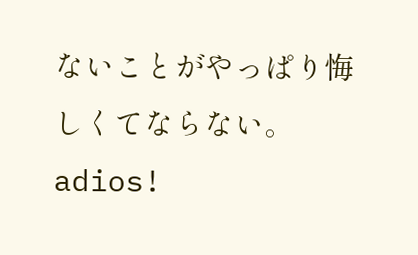ないことがやっぱり悔しくてならない。
adios!